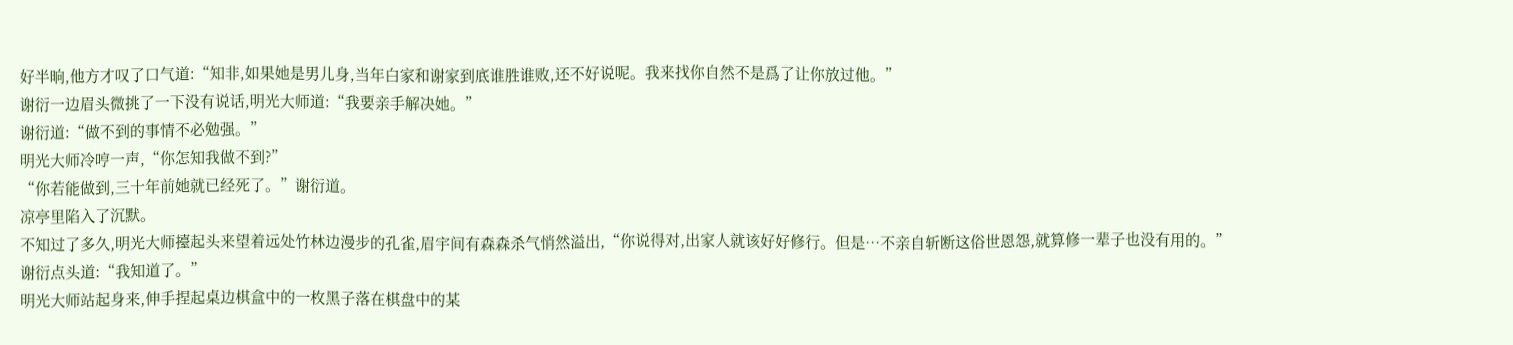好半晌,他方才叹了口气道:“知非,如果她是男儿身,当年白家和谢家到底谁胜谁败,还不好说呢。我来找你自然不是爲了让你放过他。”
谢衍一边眉头微挑了一下没有说话,明光大师道:“我要亲手解决她。”
谢衍道:“做不到的事情不必勉强。”
明光大师冷哼一声,“你怎知我做不到?”
“你若能做到,三十年前她就已经死了。”谢衍道。
凉亭里陷入了沉默。
不知过了多久,明光大师擡起头来望着远处竹林边漫步的孔雀,眉宇间有森森杀气悄然溢出,“你说得对,出家人就该好好修行。但是…不亲自斩断这俗世恩怨,就算修一辈子也没有用的。”
谢衍点头道:“我知道了。”
明光大师站起身来,伸手捏起桌边棋盒中的一枚黑子落在棋盘中的某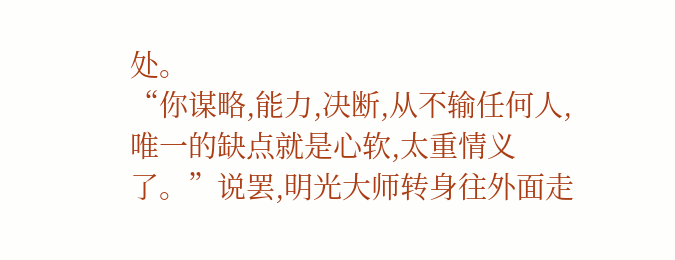处。
“你谋略,能力,决断,从不输任何人,唯一的缺点就是心软,太重情义了。”说罢,明光大师转身往外面走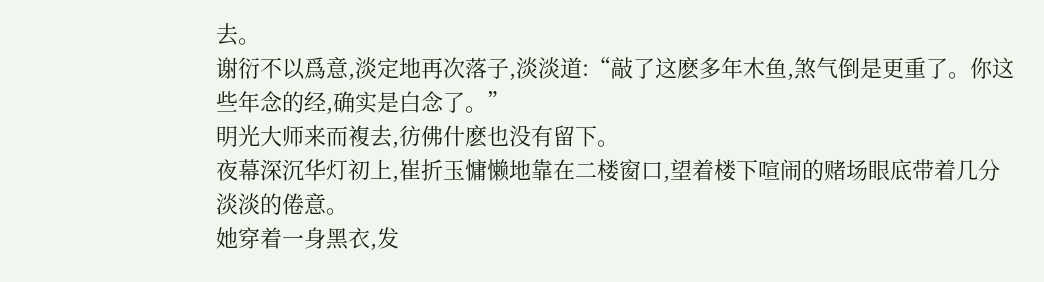去。
谢衍不以爲意,淡定地再次落子,淡淡道:“敲了这麽多年木鱼,煞气倒是更重了。你这些年念的经,确实是白念了。”
明光大师来而複去,彷佛什麽也没有留下。
夜幕深沉华灯初上,崔折玉慵懒地靠在二楼窗口,望着楼下喧闹的赌场眼底带着几分淡淡的倦意。
她穿着一身黑衣,发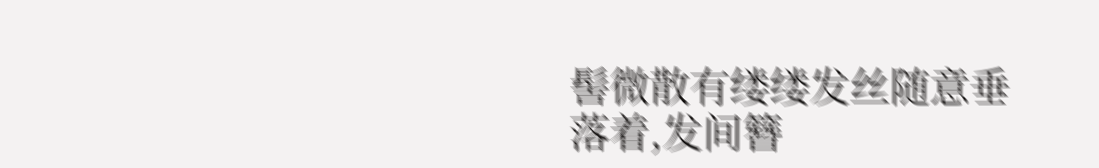髻微散有缕缕发丝随意垂落着,发间簪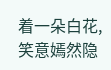着一朵白花,笑意嫣然隐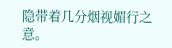隐带着几分烟视媚行之意。